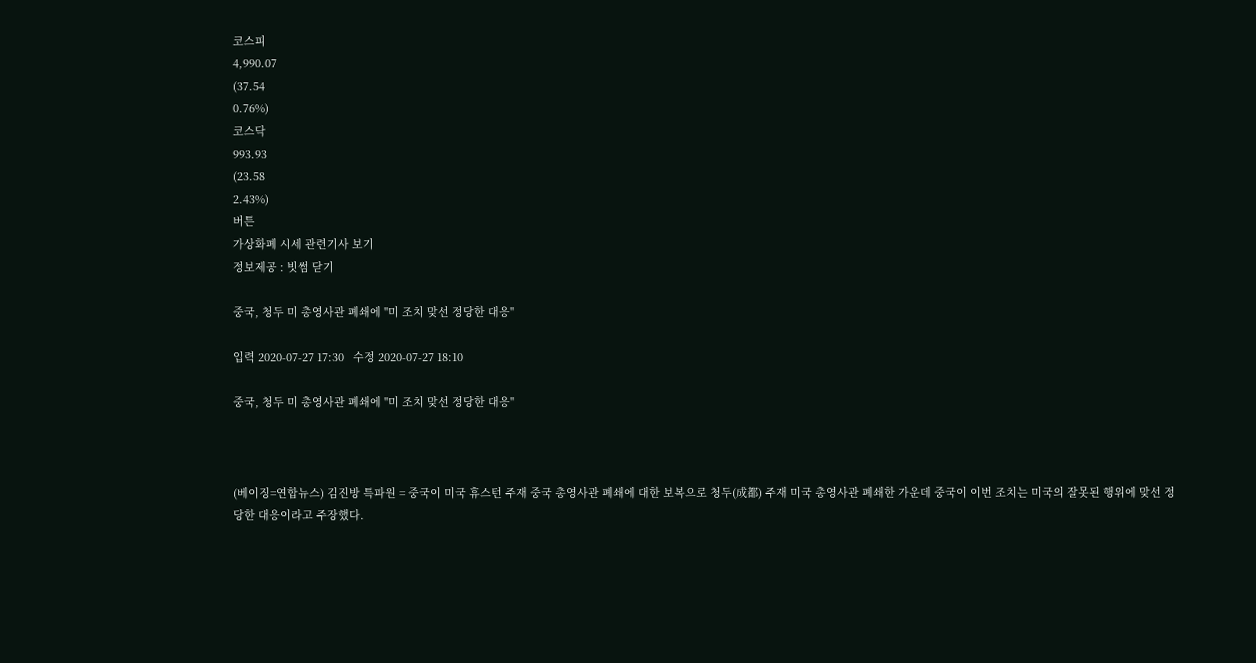코스피
4,990.07
(37.54
0.76%)
코스닥
993.93
(23.58
2.43%)
버튼
가상화폐 시세 관련기사 보기
정보제공 : 빗썸 닫기

중국, 청두 미 총영사관 폐쇄에 "미 조치 맞선 정당한 대응"

입력 2020-07-27 17:30   수정 2020-07-27 18:10

중국, 청두 미 총영사관 폐쇄에 "미 조치 맞선 정당한 대응"



(베이징=연합뉴스) 김진방 특파원 = 중국이 미국 휴스턴 주재 중국 총영사관 폐쇄에 대한 보복으로 청두(成都) 주재 미국 총영사관 폐쇄한 가운데 중국이 이번 조치는 미국의 잘못된 행위에 맞선 정당한 대응이라고 주장했다.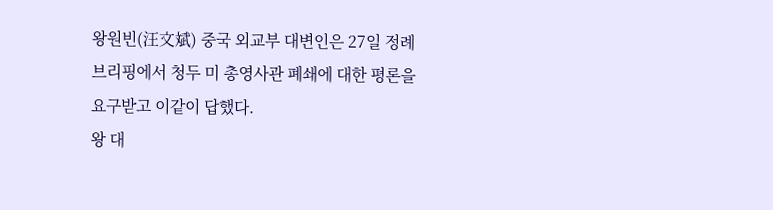왕원빈(汪文斌) 중국 외교부 대변인은 27일 정례 브리핑에서 청두 미 총영사관 폐쇄에 대한 평론을 요구받고 이같이 답했다.
왕 대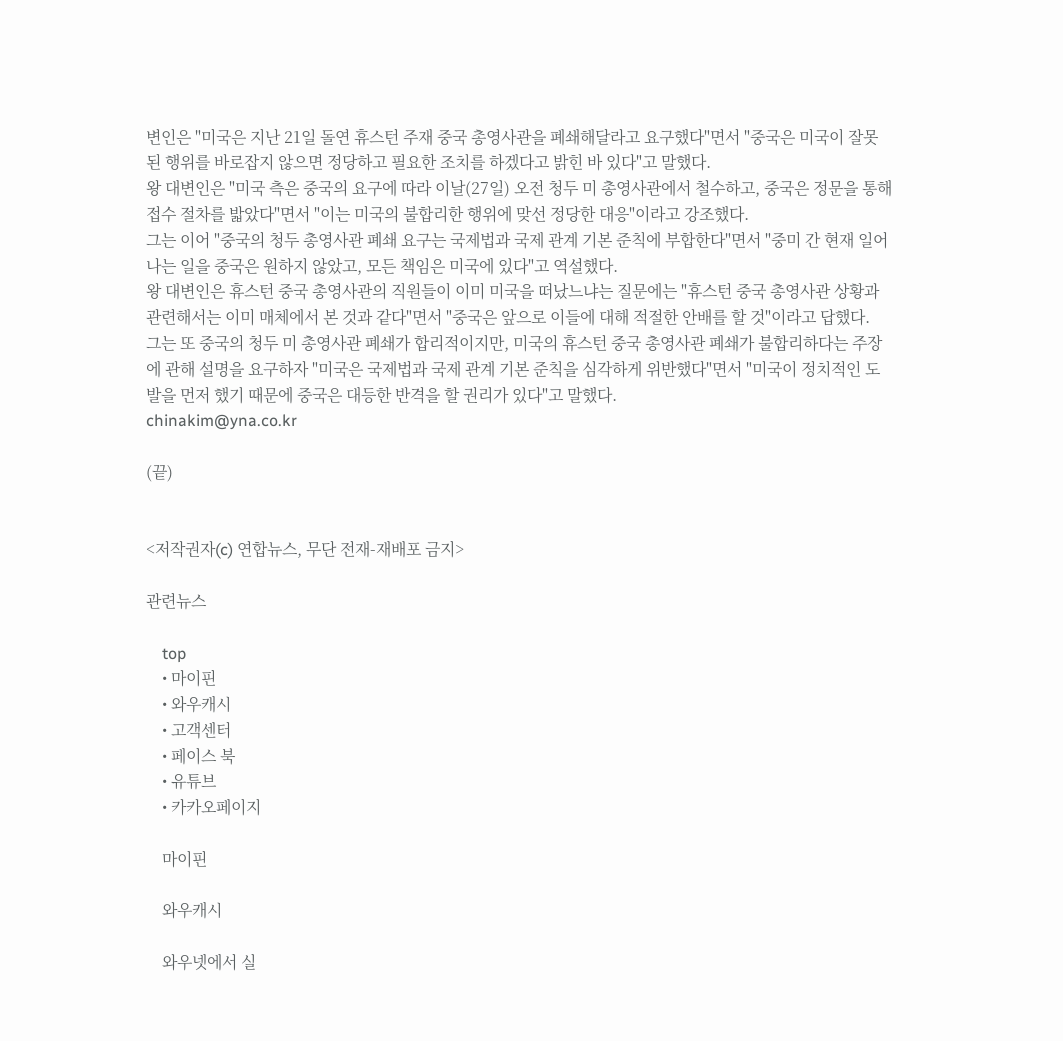변인은 "미국은 지난 21일 돌연 휴스턴 주재 중국 총영사관을 폐쇄해달라고 요구했다"면서 "중국은 미국이 잘못된 행위를 바로잡지 않으면 정당하고 필요한 조치를 하겠다고 밝힌 바 있다"고 말했다.
왕 대변인은 "미국 측은 중국의 요구에 따라 이날(27일) 오전 청두 미 총영사관에서 철수하고, 중국은 정문을 통해 접수 절차를 밟았다"면서 "이는 미국의 불합리한 행위에 맞선 정당한 대응"이라고 강조했다.
그는 이어 "중국의 청두 총영사관 폐쇄 요구는 국제법과 국제 관계 기본 준칙에 부합한다"면서 "중미 간 현재 일어나는 일을 중국은 원하지 않았고, 모든 책임은 미국에 있다"고 역설했다.
왕 대변인은 휴스턴 중국 총영사관의 직원들이 이미 미국을 떠났느냐는 질문에는 "휴스턴 중국 총영사관 상황과 관련해서는 이미 매체에서 본 것과 같다"면서 "중국은 앞으로 이들에 대해 적절한 안배를 할 것"이라고 답했다.
그는 또 중국의 청두 미 총영사관 폐쇄가 합리적이지만, 미국의 휴스턴 중국 총영사관 폐쇄가 불합리하다는 주장에 관해 설명을 요구하자 "미국은 국제법과 국제 관계 기본 준칙을 심각하게 위반했다"면서 "미국이 정치적인 도발을 먼저 했기 때문에 중국은 대등한 반격을 할 권리가 있다"고 말했다.
chinakim@yna.co.kr

(끝)


<저작권자(c) 연합뉴스, 무단 전재-재배포 금지>

관련뉴스

    top
    • 마이핀
    • 와우캐시
    • 고객센터
    • 페이스 북
    • 유튜브
    • 카카오페이지

    마이핀

    와우캐시

    와우넷에서 실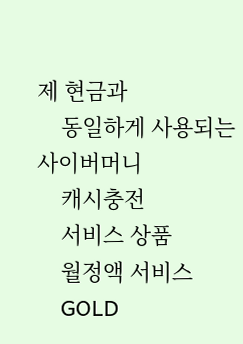제 현금과
    동일하게 사용되는 사이버머니
    캐시충전
    서비스 상품
    월정액 서비스
    GOLD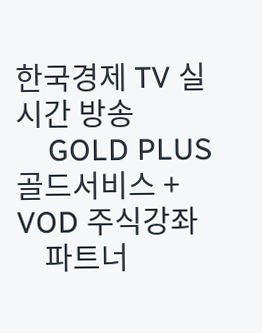한국경제 TV 실시간 방송
    GOLD PLUS 골드서비스 + VOD 주식강좌
    파트너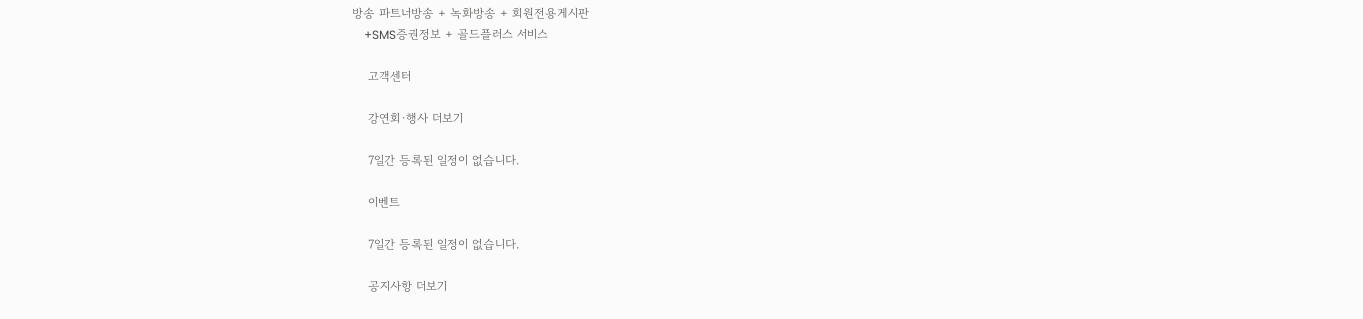방송 파트너방송 + 녹화방송 + 회원전용게시판
    +SMS증권정보 + 골드플러스 서비스

    고객센터

    강연회·행사 더보기

    7일간 등록된 일정이 없습니다.

    이벤트

    7일간 등록된 일정이 없습니다.

    공지사항 더보기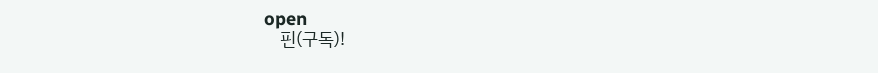open
    핀(구독)!